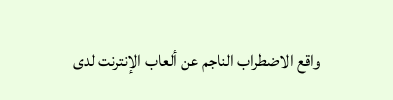واقع الاضطراب الناجم عن ألعاب الإنترنت لدى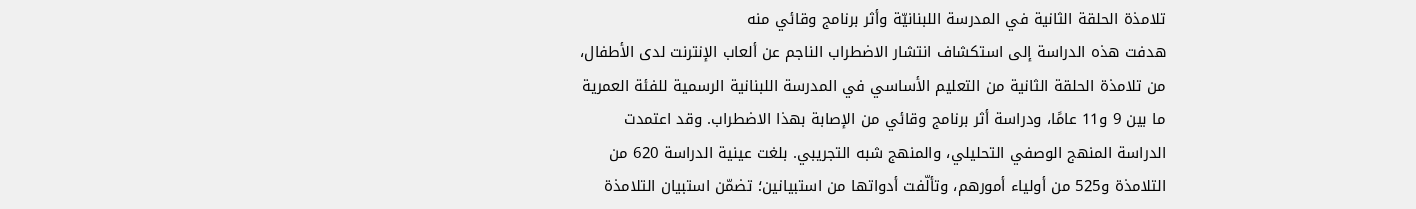تلامذة الحلقة الثانية في المدرسة اللبنانيّة وأثر برنامج وقائي منه
هدفت هذه الدراسة إلى استكشاف انتشار الاضطراب الناجم عن ألعاب الإنترنت لدى الأطفال، من تلامذة الحلقة الثانية من التعليم الأساسي في المدرسة اللبنانية الرسمية للفئة العمرية ما بين 9 و11 عامًا، ودراسة أثر برنامج وقائي من الإصابة بهذا الاضطراب. وقد اعتمدت الدراسة المنهج الوصفي التحليلي، والمنهج شبه التجريبي. بلغت عينية الدراسة 620 من التلامذة و525 من أولياء أمورهم، وتألّفت أدواتها من استبيانين؛ تضمّن استبيان التلامذة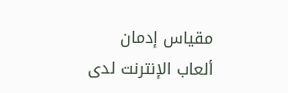مقياس إدمان ألعاب الإنترنت لدى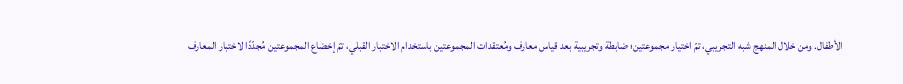الأطفال. ومن خلال المنهج شبه التجريبي، تمّ اختيار مجموعتين؛ ضابطة وتجريبية بعد قياس معارف ومُعتقدات المجموعتين باستخدام الاختبار القبلي، تمّ إخضاع المجموعتين مُجدّدًا لاختبار المعارف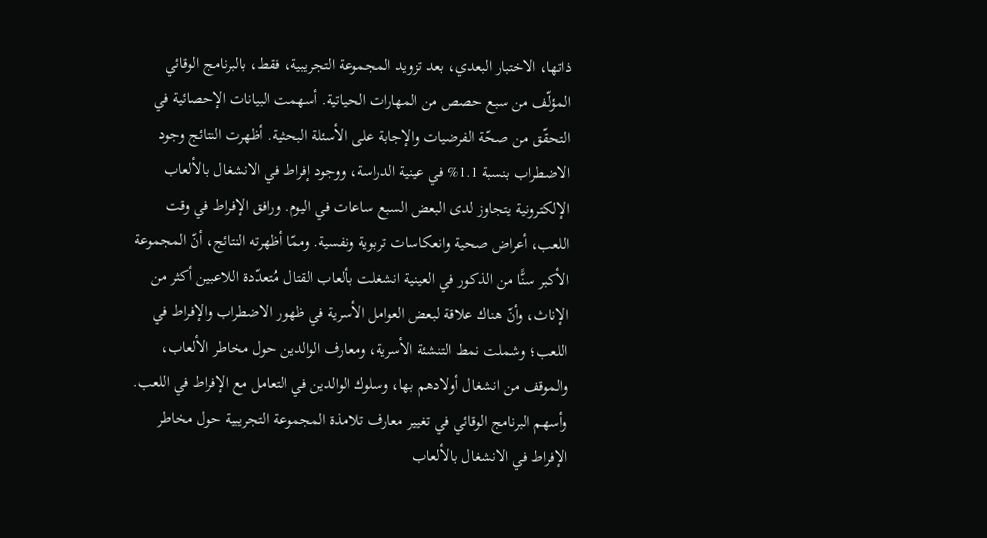ذاتها، الاختبار البعدي، بعد تزويد المجموعة التجريبية، فقط، بالبرنامج الوقائي المؤلّف من سبع حصص من المهارات الحياتية. أسهمت البيانات الإحصائية في التحقّق من صحّة الفرضيات والإجابة على الأسئلة البحثية. أظهرت النتائج وجود الاضطراب بنسبة 1.1% في عينية الدراسة، ووجود إفراط في الانشغال بالألعاب الإلكترونية يتجاوز لدى البعض السبع ساعات في اليوم. ورافق الإفراط في وقت اللعب، أعراض صحية وانعكاسات تربوية ونفسية. وممّا أظهرته النتائج، أنّ المجموعة الأكبر سنًّا من الذكور في العينية انشغلت بألعاب القتال مُتعدّدة اللاعبين أكثر من الإناث، وأنّ هناك علاقة لبعض العوامل الأسرية في ظهور الاضطراب والإفراط في اللعب؛ وشملت نمط التنشئة الأسرية، ومعارف الوالدين حول مخاطر الألعاب، والموقف من انشغال أولادهم بها، وسلوك الوالدين في التعامل مع الإفراط في اللعب. وأسهم البرنامج الوقائي في تغيير معارف تلامذة المجموعة التجريبية حول مخاطر الإفراط في الانشغال بالألعاب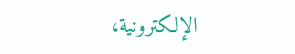الإلكترونية،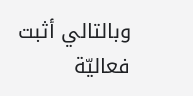وبالتالي أثبت فعاليّة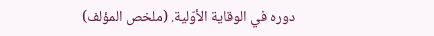دوره في الوقاية الأوّلية. (ملخص المؤلف)